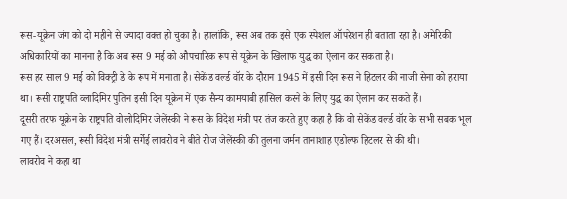रूस-यूक्रेन जंग को दो महीने से ज्यादा वक्त हो चुका है। हालांकि, रूस अब तक इसे एक स्पेशल ऑपरेशन ही बताता रहा है। अमेरिकी अधिकारियों का मानना है कि अब रूस 9 मई को औपचारिक रूप से यूक्रेन के खिलाफ युद्ध का ऐलान कर सकता है।
रूस हर साल 9 मई को विक्ट्री डे के रूप में मनाता है। सेकेंड वर्ल्ड वॉर के दौरान 1945 में इसी दिन रूस ने हिटलर की नाजी सेना को हराया था। रूसी राष्ट्रपति व्लादिमिर पुतिन इसी दिन यूक्रेन में एक सैन्य कामयाबी हासिल करने के लिए युद्ध का ऐलान कर सकते हैं।
दूसरी तरफ यूक्रेन के राष्ट्रपति वोलोदिमिर जेलेंस्की ने रूस के विदेश मंत्री पर तंज करते हुए कहा है कि वो सेकेंड वर्ल्ड वॉर के सभी सबक भूल गए हैं। दरअसल, रूसी विदेश मंत्री सर्गेई लावरोव ने बीते रोज जेलेंस्की की तुलना जर्मन तानाशाह एडोल्फ हिटलर से की थी।
लावरोव ने कहा था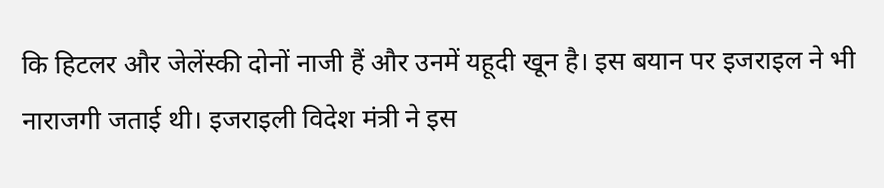कि हिटलर और जेलेंस्की दोनों नाजी हैं और उनमें यहूदी खून है। इस बयान पर इजराइल ने भी नाराजगी जताई थी। इजराइली विदेश मंत्री ने इस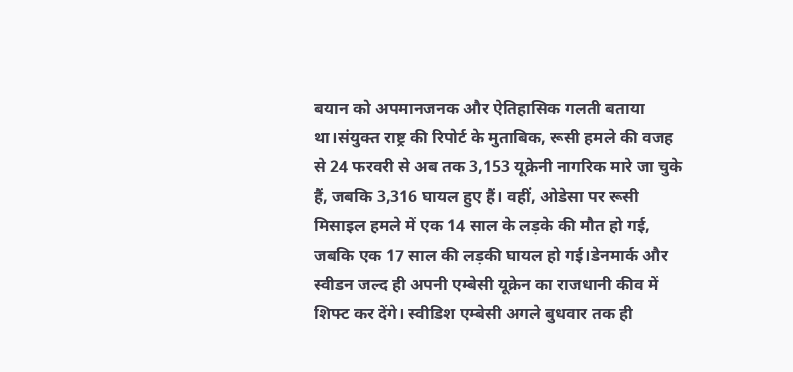बयान को अपमानजनक और ऐतिहासिक गलती बताया था।संयुक्त राष्ट्र की रिपोर्ट के मुताबिक, रूसी हमले की वजह से 24 फरवरी से अब तक 3,153 यूक्रेनी नागरिक मारे जा चुके हैं, जबकि 3,316 घायल हुए हैं। वहीं, ओडेसा पर रूसी मिसाइल हमले में एक 14 साल के लड़के की मौत हो गई, जबकि एक 17 साल की लड़की घायल हो गई।डेनमार्क और स्वीडन जल्द ही अपनी एम्बेसी यूक्रेन का राजधानी कीव में शिफ्ट कर देंगे। स्वीडिश एम्बेसी अगले बुधवार तक ही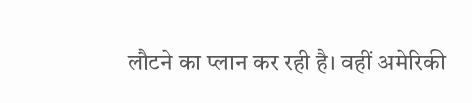लौटने का प्लान कर रही है। वहीं अमेरिकी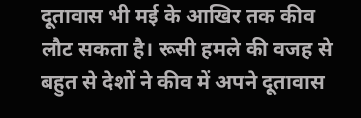दूतावास भी मई के आखिर तक कीव लौट सकता है। रूसी हमले की वजह से बहुत से देशों ने कीव में अपने दूतावास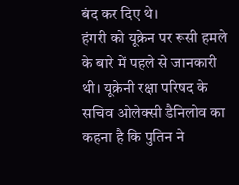बंद कर दिए थे।
हंगरी को यूक्रेन पर रूसी हमले के बारे में पहले से जानकारी थी। यूक्रेनी रक्षा परिषद के सचिव ओलेक्सी डैनिलोव का कहना है कि पुतिन ने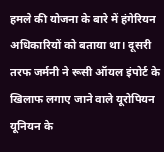हमले की योजना के बारे में हंगेरियन अधिकारियों को बताया था। दूसरी तरफ जर्मनी ने रूसी ऑयल इंपोर्ट के खिलाफ लगाए जाने वाले यूरोपियन यूनियन के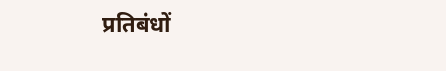प्रतिबंधों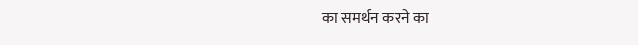का समर्थन करने का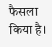फैसला किया है।